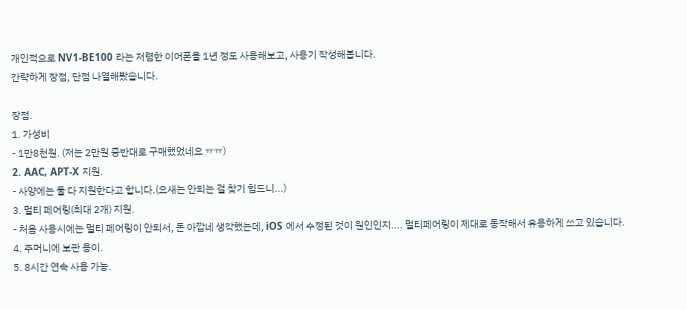개인적으로 NV1-BE100 라는 저렴한 이어폰을 1년 정도 사용해보고, 사용기 작성해봅니다.
간략하게 장점, 단점 나열해봤습니다.

장점.
1. 가성비
- 1만8천원. (저는 2만원 중반대로 구매했었네요 ㅠㅠ)
2. AAC, APT-X 지원.
- 사양에는 둘 다 지원한다고 합니다.(요새는 안되는 걸 찾기 힘드니...)
3. 멀티 페어링(최대 2개) 지원.
- 처음 사용시에는 멀티 페어링이 안되서, 돈 아깝네 생각했는데, iOS 에서 수정된 것이 원인인지.... 멀티페어링이 제대로 동작해서 유용하게 쓰고 있습니다.
4. 주머니에 보관 용이.
5. 8시간 연속 사용 가능.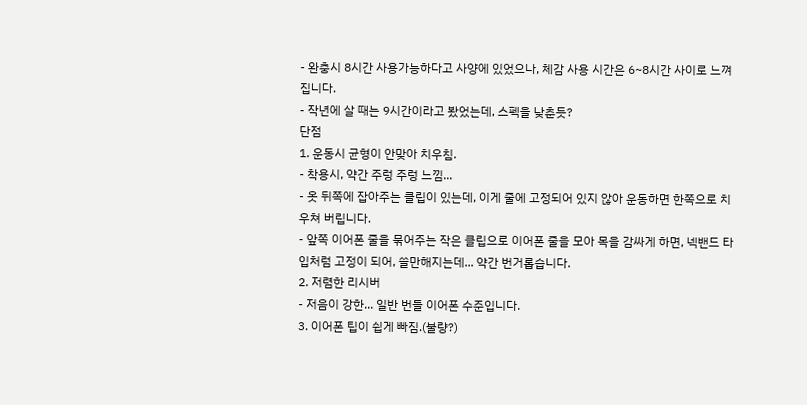- 완충시 8시간 사용가능하다고 사양에 있었으나, 체감 사용 시간은 6~8시간 사이로 느껴집니다.
- 작년에 살 때는 9시간이라고 봤었는데, 스펙을 낮춘듯?
단점
1. 운동시 균형이 안맞아 치우침.
- 착용시, 약간 주렁 주렁 느낌...
- 옷 뒤쪽에 잡아주는 클립이 있는데, 이게 줄에 고정되어 있지 않아 운동하면 한쪽으로 치우쳐 버립니다.
- 앞쪽 이어폰 줄을 묶어주는 작은 클립으로 이어폰 줄을 모아 목을 감싸게 하면, 넥밴드 타입처럼 고정이 되어, 쓸만해지는데... 약간 번거롭습니다.
2. 저렴한 리시버
- 저음이 강한... 일반 번들 이어폰 수준입니다.
3. 이어폰 팁이 쉽게 빠짐.(불량?)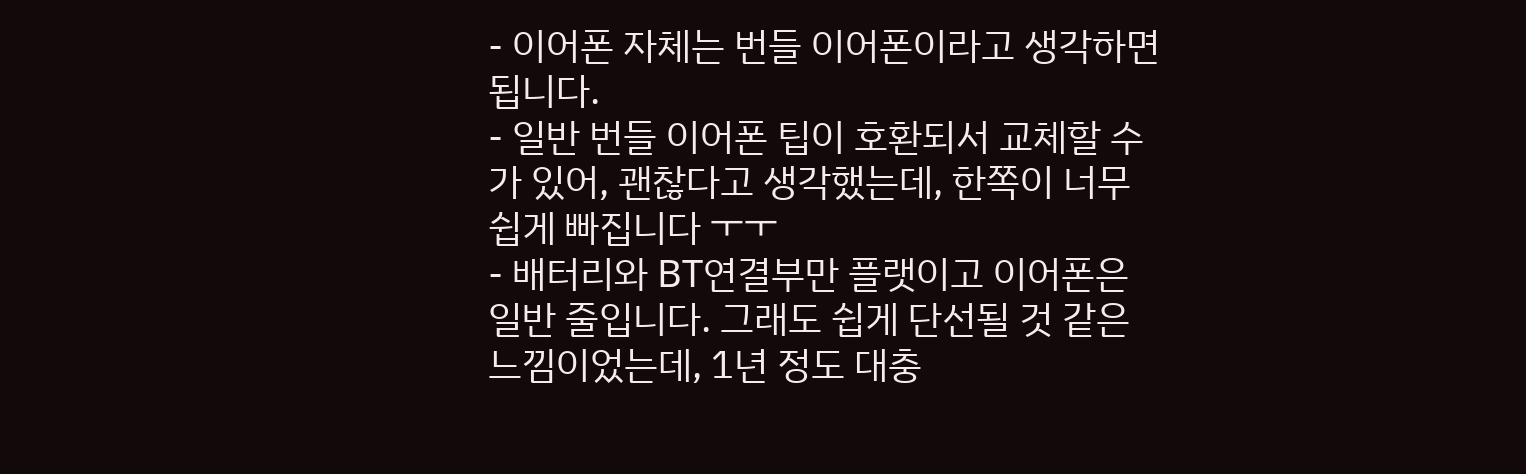- 이어폰 자체는 번들 이어폰이라고 생각하면 됩니다.
- 일반 번들 이어폰 팁이 호환되서 교체할 수가 있어, 괜찮다고 생각했는데, 한쪽이 너무 쉽게 빠집니다 ㅜㅜ
- 배터리와 BT연결부만 플랫이고 이어폰은 일반 줄입니다. 그래도 쉽게 단선될 것 같은 느낌이었는데, 1년 정도 대충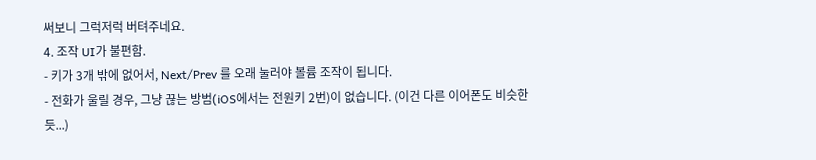써보니 그럭저럭 버텨주네요.
4. 조작 UI가 불편함.
- 키가 3개 밖에 없어서, Next/Prev 를 오래 눌러야 볼륨 조작이 됩니다.
- 전화가 울릴 경우, 그냥 끊는 방범(iOS에서는 전원키 2번)이 없습니다. (이건 다른 이어폰도 비슷한 듯...)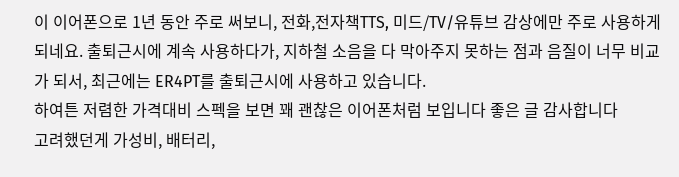이 이어폰으로 1년 동안 주로 써보니, 전화,전자책TTS, 미드/TV/유튜브 감상에만 주로 사용하게 되네요. 출퇴근시에 계속 사용하다가, 지하철 소음을 다 막아주지 못하는 점과 음질이 너무 비교가 되서, 최근에는 ER4PT를 출퇴근시에 사용하고 있습니다.
하여튼 저렴한 가격대비 스펙을 보면 꽤 괜찮은 이어폰처럼 보입니다 좋은 글 감사합니다
고려했던게 가성비, 배터리,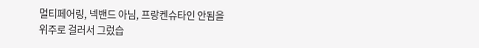멀티페어링, 넥밴드 아님, 프랑켄슈타인 안됨을 위주로 걸러서 그렀습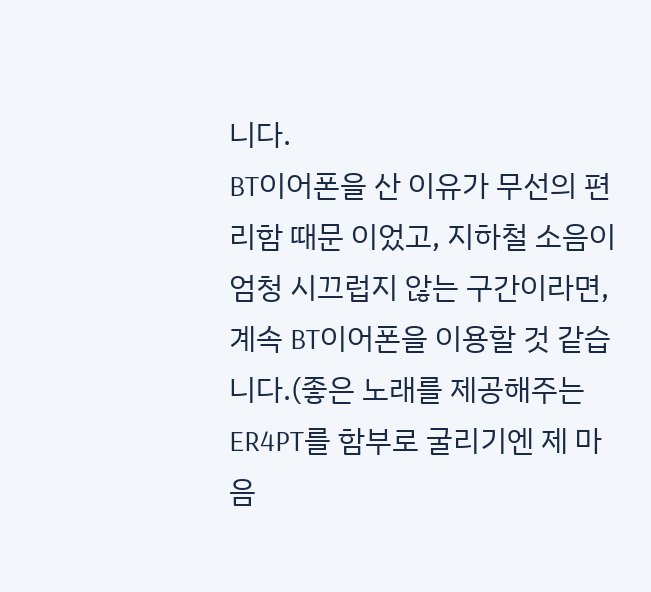니다.
BT이어폰을 산 이유가 무선의 편리함 때문 이었고, 지하철 소음이 엄청 시끄럽지 않는 구간이라면, 계속 BT이어폰을 이용할 것 같습니다.(좋은 노래를 제공해주는 ER4PT를 함부로 굴리기엔 제 마음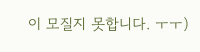이 모질지 못합니다. ㅜㅜ)